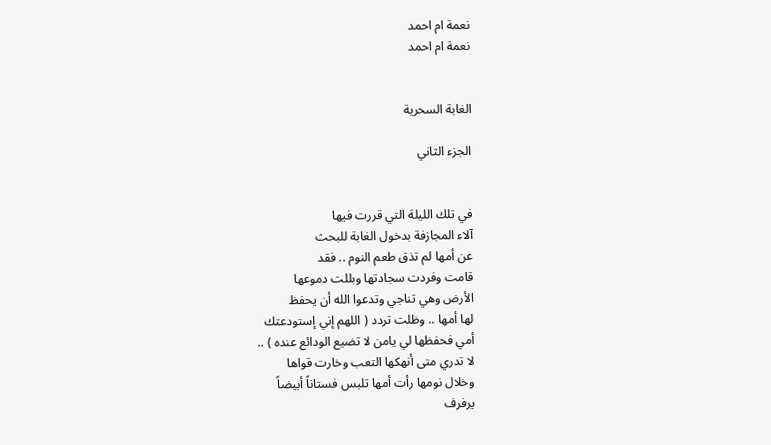نعمة ام احمد
نعمة ام احمد


الغابة السحرية

الجزء الثاني


في تلك الليلة التي قررت فيها
آلاء المجازفة بدخول الغابة للبحث
عن أمها لم تذق طعم النوم .. فقد
قامت وفردت سجادتها وبللت دموعها
الأرض وهي تناجي وتدعوا الله أن يحفظ
لها أمها .. وظلت تردد ( اللهم إني إستودعتك
أمي فحفظها لي يامن لا تضيع الودائع عنده ) ..
لا تدري متى أنهكها التعب وخارت قواها
وخلال نومها رأت أمها تلبس فستاناً أبيضاً
يرفرف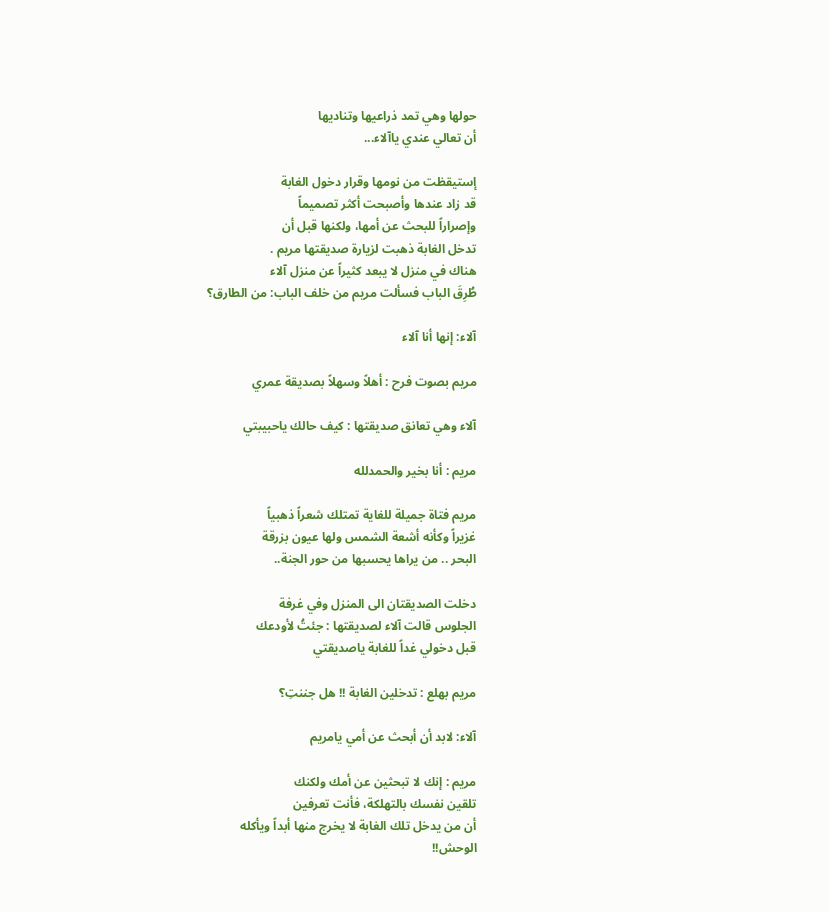حولها وهي تمد ذراعيها وتناديها
أن تعالي عندي ياآلاء...

إستيقظت من نومها وقرار دخول الغابة
قد زاد عندها وأصبحت أكثر تصميماً
وإصراراً للبحث عن أمها، ولكنها قبل أن
تدخل الغابة ذهبت لزيارة صديقتها مريم .
هناك في منزل لا يبعد كثيراً عن منزل آلاء
طُرِقَ الباب فسألت مريم من خلف الباب: من الطارق؟

آلاء: إنها أنا آلاء

مريم بصوت فرح : أهلاً وسهلاً بصديقة عمري

آلاء وهي تعانق صديقتها : كيف حالك ياحبيبتي

مريم : أنا بخير والحمدلله

مريم فتاة جميلة للغاية تمتلك شعراً ذهبياً
غزيراً وكأنه أشعة الشمس ولها عيون بزرقة
البحر .. من يراها يحسبها من حور الجنة..

دخلت الصديقتان الى المنزل وفي غرفة
الجلوس قالت آلاء لصديقتها : جئتُ لأودعك
قبل دخولي غداً للغابة ياصديقتي

مريم بهلع : تدخلين الغابة !! هل جننتِ؟

آلاء: لابد أن أبحث عن أمي يامريم

مريم : إنك لا تبحثين عن أمك ولكنك
تلقين نفسك بالتهلكة، فأنت تعرفين
أن من يدخل تلك الغابة لا يخرج منها أبداً ويأكله
الوحش!!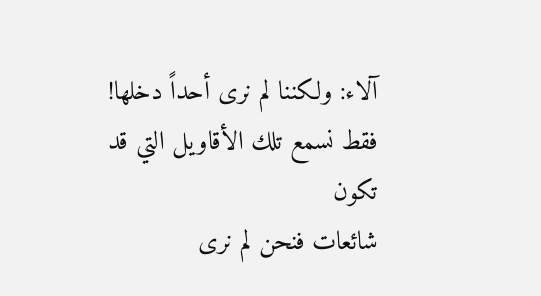آلاء: ولكننا لم نرى أحداً دخلها!
فقط نسمع تلك الأقاويل التي قد تكون
شائعات فنحن لم نرى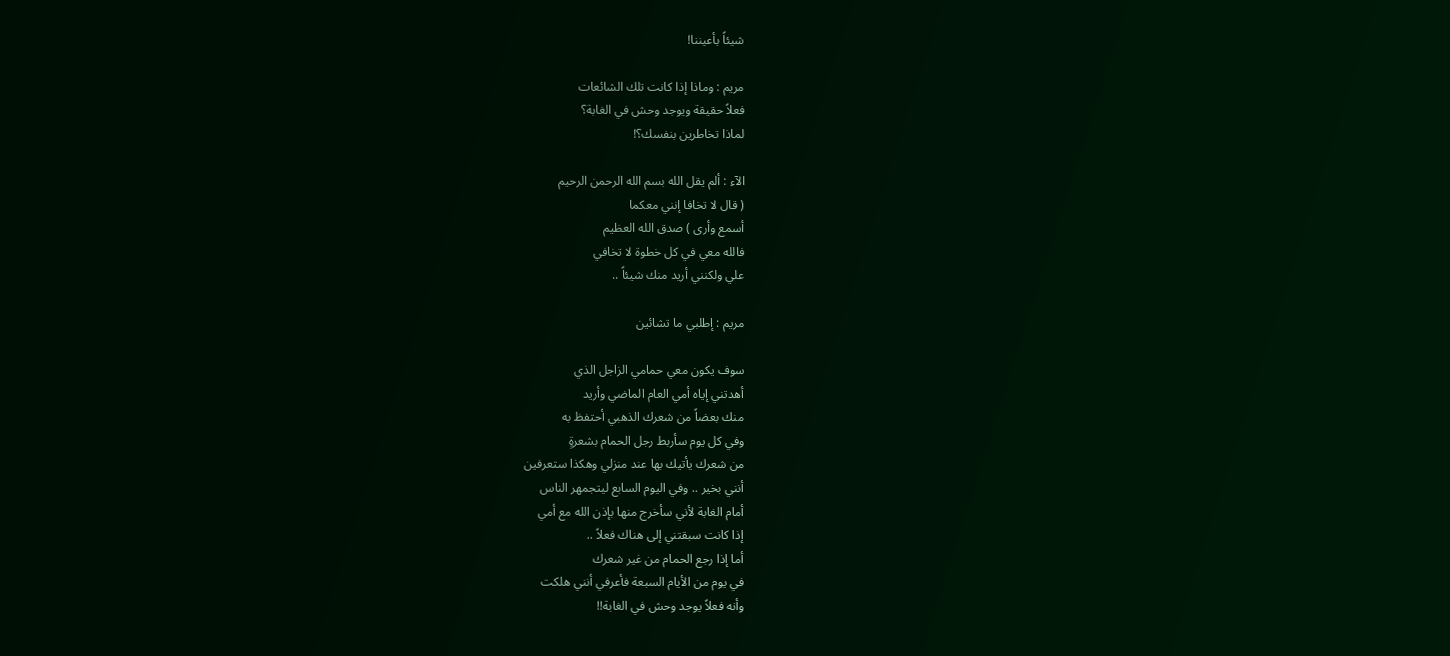شيئاً بأعيننا!

مريم : وماذا إذا كانت تلك الشائعات
فعلاً حقيقة ويوجد وحش في الغابة؟
لماذا تخاطرين بنفسك؟!

الآء : ألم يقل الله بسم الله الرحمن الرحيم
( قال لا تخافا إنني معكما
أسمع وأرى ) صدق الله العظيم
فالله معي في كل خطوة لا تخافي
علي ولكنني أريد منك شيئاً ..

مريم : إطلبي ما تشائين

سوف يكون معي حمامي الزاجل الذي
أهدتني إياه أمي العام الماضي وأريد
منك بعضاً من شعرك الذهبي أحتفظ به
وفي كل يوم سأربط رجل الحمام بشعرةٍ
من شعرك يأتيك بها عند منزلي وهكذا ستعرفين
أنني بخير .. وفي اليوم السابع ليتجمهر الناس
أمام الغابة لأني سأخرج منها بإذن الله مع أمي
إذا كانت سبقتني إلى هناك فعلاً ..
أما إذا رجع الحمام من غير شعرك
في يوم من الأيام السبعة فأعرفي أنني هلكت
وأنه فعلاً يوجد وحش في الغابة!!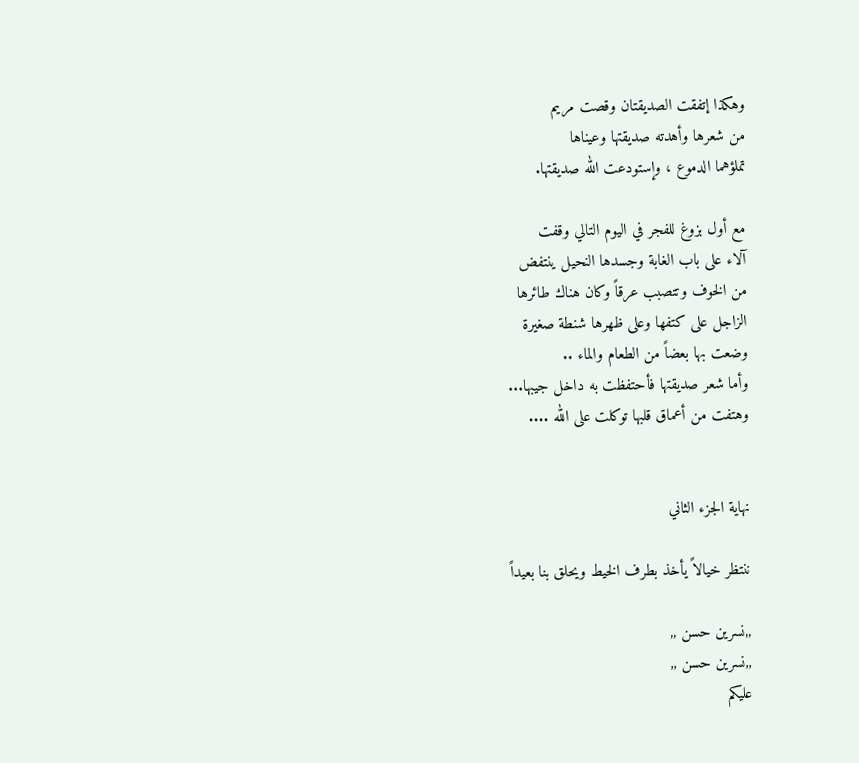وهكذا إتفقت الصديقتان وقصت مريم
من شعرها وأهدته صديقتها وعيناها
تملؤهما الدموع ، وإستودعت الله صديقتها.

مع أول بزوغ للفجر في اليوم التالي وقفت
آلاء على باب الغابة وجسدها النحيل ينتفض
من الخوف وتتصبب عرقاً وكان هناك طائرها
الزاجل على كتفها وعلى ظهرها شنطة صغيرة
وضعت بها بعضاً من الطعام والماء ..
وأما شعر صديقتها فأحتفظت به داخل جيبها...
وهتفت من أعماق قلبها توكلت على الله ....


نهاية الجزء الثاني

ننتظر خيالاً يأخذ بطرف الخيط ويحلق بنا بعيداً

,,نسرين حسن ,,
,,نسرين حسن ,,
عليكم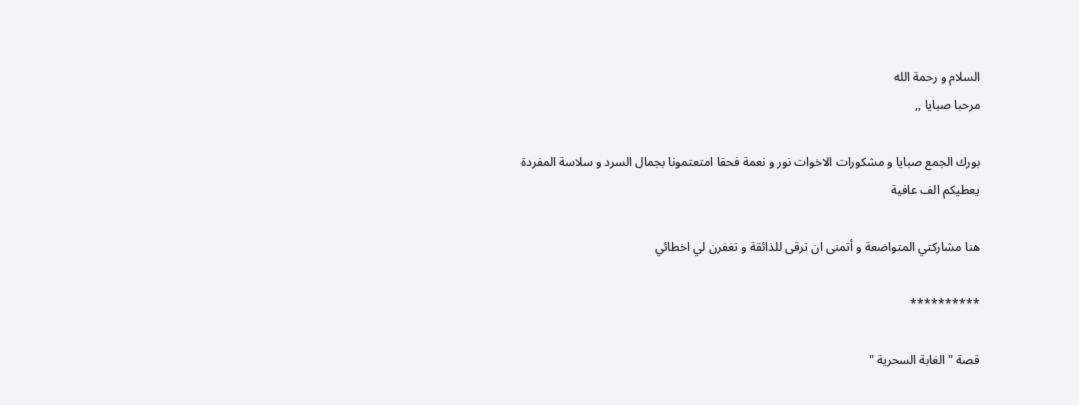السلام و رحمة الله
مرحبا صبايا ,,

بورك الجمع صبايا و مشكورات الاخوات نور و نعمة فحقا امتعتمونا بجمال السرد و سلاسة المفردة
يعطيكم الف عافية

هنا مشاركتي المتواضعة و أتمنى ان ترقى للذائقة و تغفرن لي اخطائي

**********

قصة " الغابة السحرية "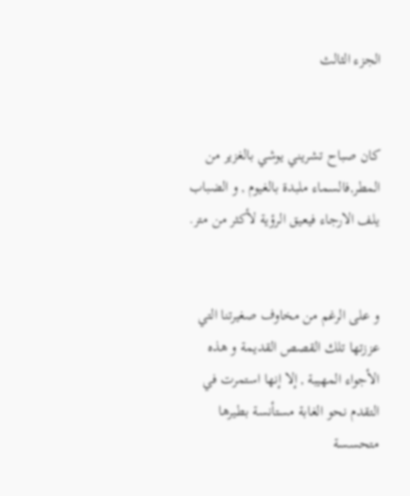الجزء الثالث


كان صباح تشريني يوشي بالغزير من المطر,فالسماء ملبدة بالغيوم , و الضباب يلف الارجاء فيعيق الرؤية لأكثر من متر.


و على الرغم من مخاوف صغيرتنا التي عززتها تلك القصص القديمة و هذه الأجواء المهيبة , إلا إنها استمرت في التقدم نحو الغابة مستأنسة بطيرها متحسسة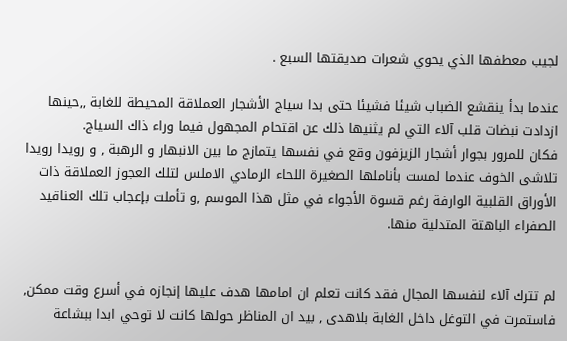لجيب معطفها الذي يحوي شعرات صديقتها السبع .

عندما بدأ ينقشع الضباب شيئا فشيئا حتى بدا سياج الأشجار العملاقة المحيطة للغابة ,,حينها ازدادت نبضات قلب آلاء التي لم يثنيها ذلك عن اقتحام المجهول فيما وراء ذاك السياج.
فكان للمرور بجوار أشجار الزيزفون وقع في نفسها يتمازج ما بين الانبهار و الرهبة , و رويدا رويدا تلاشى الخوف عندما لمست بأناملها الصغيرة اللحاء الرمادي الاملس لتلك العجوز العملاقة ذات الأوراق القلبية الوارفة رغم قسوة الأجواء في مثل هذا الموسم ,و تأملت بإعجاب تلك العناقيد الصفراء الباهتة المتدلية منها.


لم تترك آلاء لنفسها المجال فقد كانت تعلم ان امامها هدف عليها إنجازه في أسرع وقت ممكن, فاستمرت في التوغل داخل الغابة بلاهدى , بيد ان المناظر حولها كانت لا توحي ابدا ببشاعة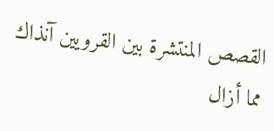القصص المنتشرة بين القرويين آنذاك مما أزال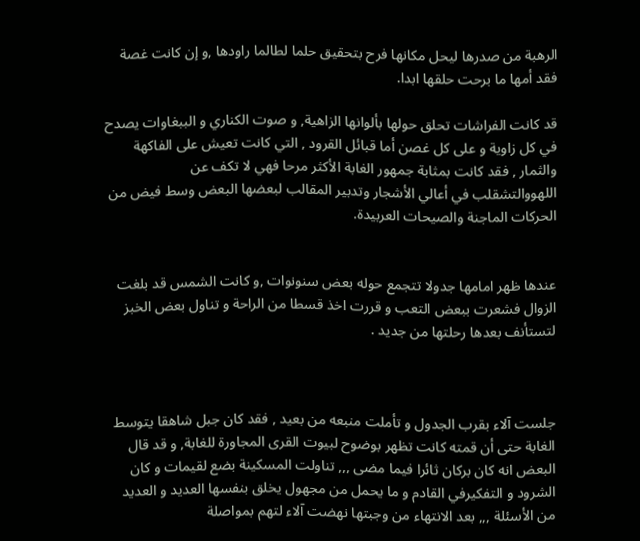الرهبة من صدرها ليحل مكانها فرح بتحقيق حلما لطالما راودها ,و إن كانت غصة فقد أمها ما برحت حلقها ابدا.

قد كانت الفراشات تحلق حولها بألوانها الزاهية, و صوت الكناري و الببغاوات يصدح في كل زاوية و على كل غصن أما قبائل القرود , التي كانت تعيش على الفاكهة والثمار , فقد كانت بمثابة جمهور الغابة الأكثر مرحا فهي لا تكف عن اللهووالتشقلب في أعالي الأشجار وتدبير المقالب لبعضها البعض وسط فيض من الحركات الماجنة والصيحات العربيدة.


عندها ظهر امامها جدولا تتجمع حوله بعض سنونوات ,و كانت الشمس قد بلغت الزوال فشعرت ببعض التعب و قررت اخذ قسطا من الراحة و تناول بعض الخبز لتستأنف بعدها رحلتها من جديد .



جلست آلاء بقرب الجدول و تأملت منبعه من بعيد , فقد كان جبل شاهقا يتوسط الغابة حتى أن قمته كانت تظهر بوضوح لبيوت القرى المجاورة للغابة, و قد قال البعض انه كان بركان ثائرا فيما مضى ,,, تناولت المسكينة بضع لقيمات و كان الشرود و التفكيرفي القادم و ما يحمل من مجهول يخلق بنفسها العديد و العديد من الأسئلة ,,, بعد الانتهاء من وجبتها نهضت آلاء لتهم بمواصلة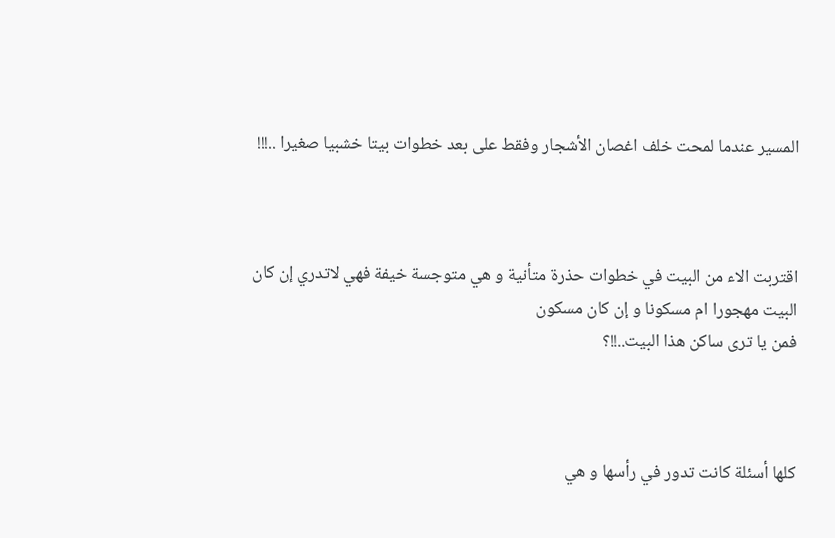المسير عندما لمحت خلف اغصان الأشجار وفقط على بعد خطوات بيتا خشبيا صغيرا ..!!!



اقتربت الاء من البيت في خطوات حذرة متأنية و هي متوجسة خيفة فهي لاتدري إن كان البيت مهجورا ام مسكونا و إن كان مسكون
فمن يا ترى ساكن هذا البيت..!!؟



كلها أسئلة كانت تدور في رأسها و هي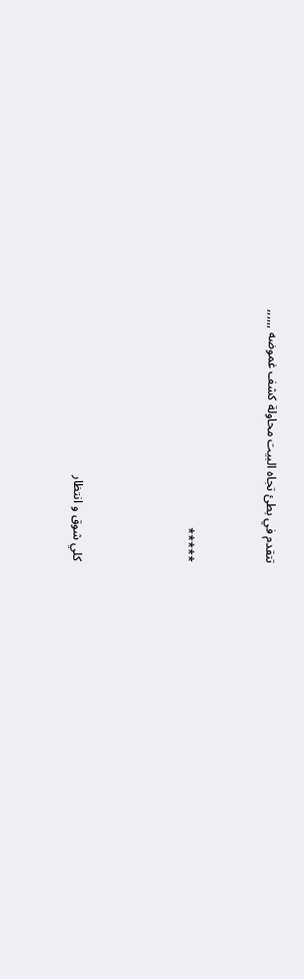تتقدم في بطئ تجاه البيت محاولة كشف غموضه ,,,,,,


*****



كلي شوق و انتظار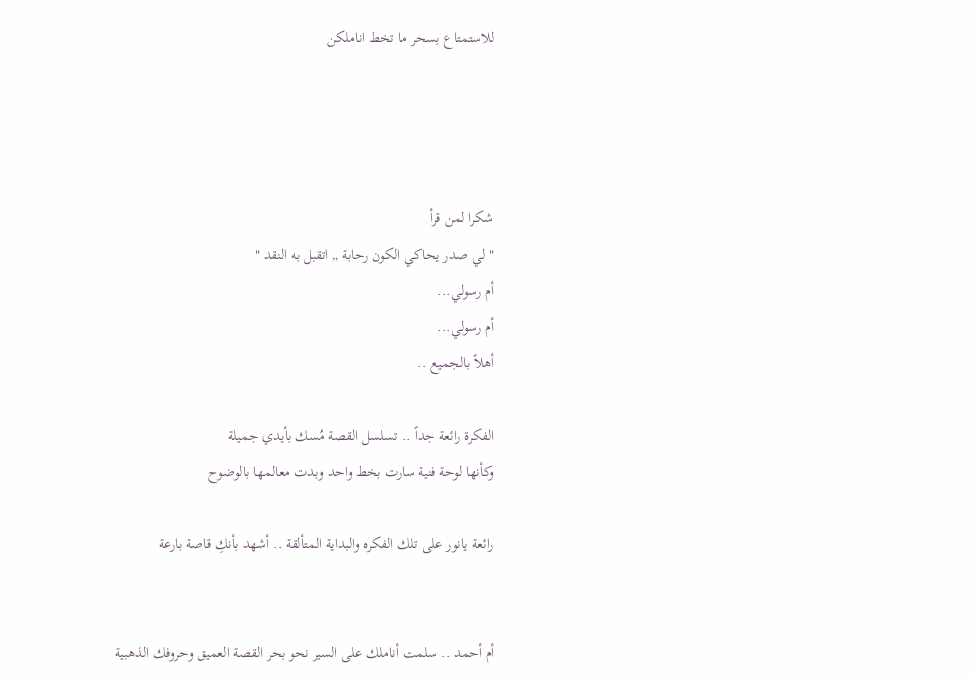للاستمتاع بسحر ما تخط اناملكن




شكرا لمن قرأ
" لي صدر يحاكي الكون رحابة ,, اتقبل به النقد "
أم رسولي...
أم رسولي...
أهلاً بالجميع ..

الفكرة رائعة جداً .. تسلسل القصة مُسك بأيدي جميلة
وكأنها لوحة فنية سارت بخط واحد وبدت معالمها بالوضوح

رائعة يانور على تلك الفكره والبداية المتألقة .. أشهد بأنكِ قاصة بارعة


أم أحمد .. سلمت أناملك على السير نحو بحر القصة العميق وحروفك الذهبية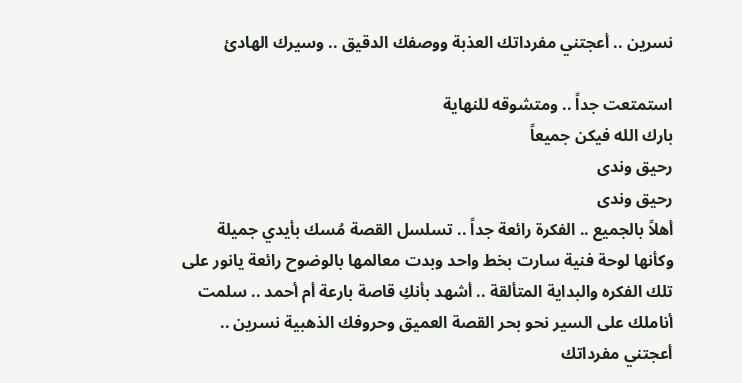نسرين .. أعجتني مفرداتك العذبة ووصفك الدقيق .. وسيرك الهادئ

استمتعت جداً .. ومتشوقه للنهاية
بارك الله فيكن جميعاً
رحيق وندى
رحيق وندى
أهلاً بالجميع .. الفكرة رائعة جداً .. تسلسل القصة مُسك بأيدي جميلة وكأنها لوحة فنية سارت بخط واحد وبدت معالمها بالوضوح رائعة يانور على تلك الفكره والبداية المتألقة .. أشهد بأنكِ قاصة بارعة أم أحمد .. سلمت أناملك على السير نحو بحر القصة العميق وحروفك الذهبية نسرين .. أعجتني مفرداتك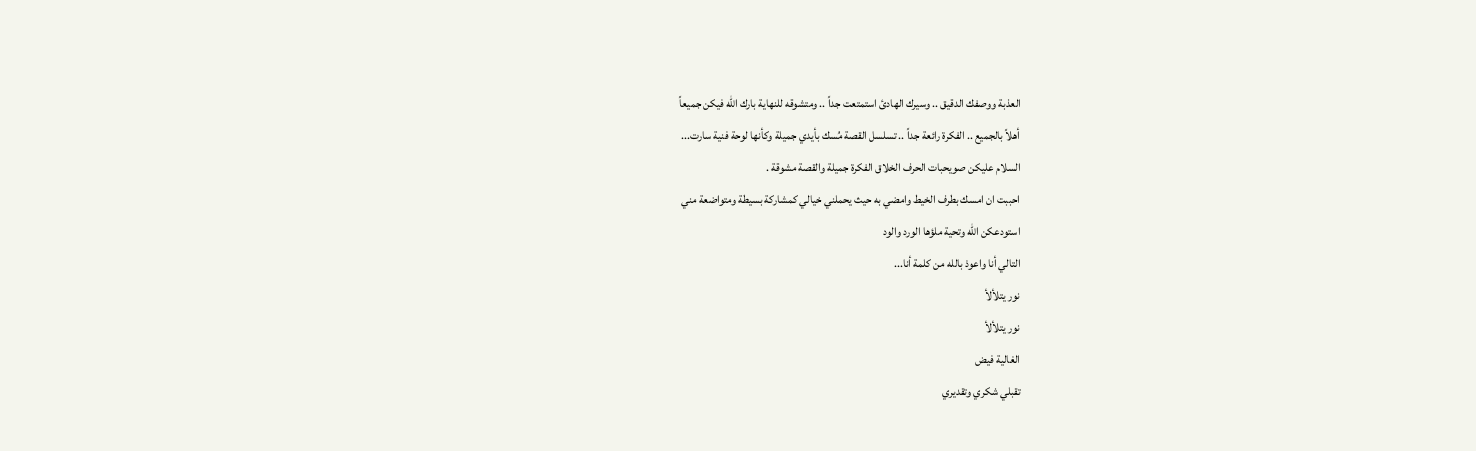العذبة ووصفك الدقيق .. وسيرك الهادئ استمتعت جداً .. ومتشوقه للنهاية بارك الله فيكن جميعاً
أهلاً بالجميع .. الفكرة رائعة جداً .. تسلسل القصة مُسك بأيدي جميلة وكأنها لوحة فنية سارت...
السلام عليكن صويحبات الحرف الخلاق الفكرة جميلة والقصة مشوقة .
احببت ان امسك بطرف الخيط وامضي به حيث يحملني خيالي كمشاركة بسيطة ومتواضعة مني
استودعكن الله وتحية ملؤها الورد والود
التالي أنا واعوذ بالله من كلمة أنا...
نور يتلألأ
نور يتلألأ
الغالية فيض
تقبلي شكري وتقديري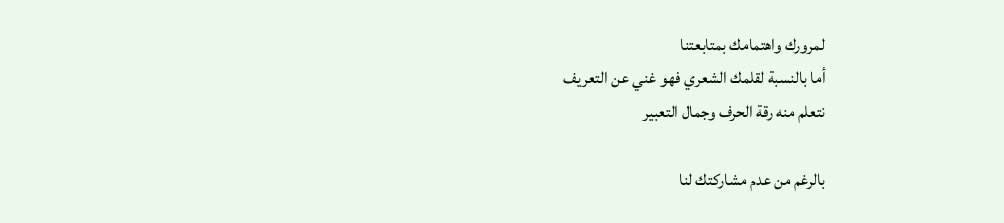لمرورك واهتمامك بمتابعتنا
أما بالنسبة لقلمك الشعري فهو غني عن التعريف
نتعلم منه رقة الحرف وجمال التعبير

بالرغم من عدم مشاركتك لنا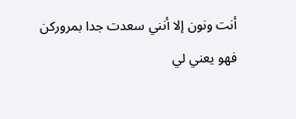أنت ونون إلا أنني سعدت جدا بمروركن
فهو يعني لي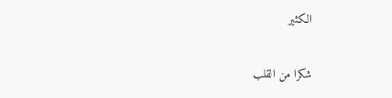الكثير

شكرا من القلب